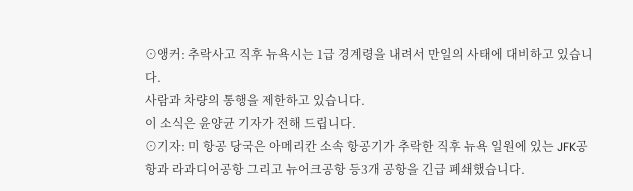⊙앵커: 추락사고 직후 뉴욕시는 1급 경계령을 내려서 만일의 사태에 대비하고 있습니다.
사람과 차량의 통행을 제한하고 있습니다.
이 소식은 윤양균 기자가 전해 드립니다.
⊙기자: 미 항공 당국은 아메리칸 소속 항공기가 추락한 직후 뉴욕 일원에 있는 JFK공항과 라과디어공항 그리고 뉴어크공항 등3개 공항을 긴급 폐쇄했습니다.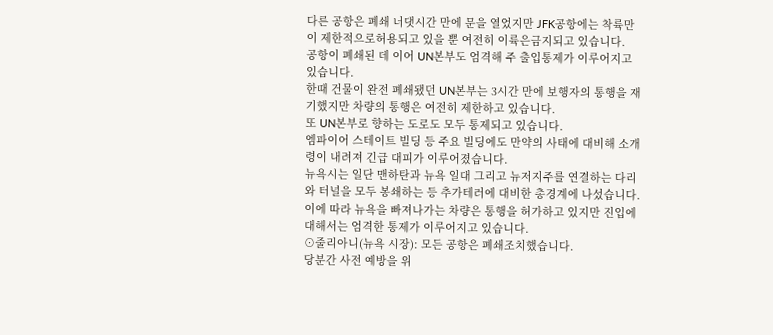다른 공항은 폐쇄 너댓시간 만에 문을 열었지만 JFK공항에는 착륙만이 제한적으로허용되고 있을 뿐 여전히 이륙은금지되고 있습니다.
공항이 폐쇄된 데 이어 UN본부도 엄격해 주 출입통제가 이루어지고 있습니다.
한때 건물이 완전 폐쇄됐던 UN본부는 3시간 만에 보행자의 통행을 재기했지만 차량의 통행은 여전히 제한하고 있습니다.
또 UN본부로 향하는 도로도 모두 통제되고 있습니다.
엠파이어 스테이트 빌딩 등 주요 빌딩에도 만약의 사태에 대비해 소개령이 내려져 긴급 대피가 이루어졌습니다.
뉴욕시는 일단 맨하탄과 뉴욕 일대 그리고 뉴저지주를 연결하는 다리와 터널을 모두 봉쇄하는 등 추가테러에 대비한 총경계에 나섰습니다.
이에 따라 뉴욕을 빠져나가는 차량은 통행을 허가하고 있지만 진입에 대해서는 엄격한 통제가 이루어지고 있습니다.
⊙줄리아니(뉴욕 시장): 모든 공항은 폐쇄조치했습니다.
당분간 사전 예방을 위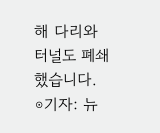해 다리와 터널도 폐쇄했습니다.
⊙기자: 뉴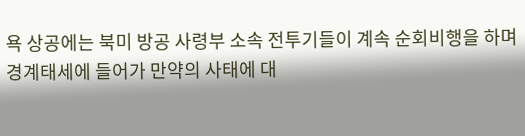욕 상공에는 북미 방공 사령부 소속 전투기들이 계속 순회비행을 하며 경계태세에 들어가 만약의 사태에 대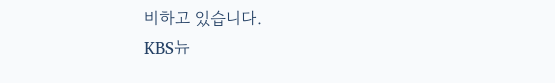비하고 있습니다.
KBS뉴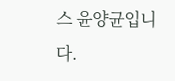스 윤양균입니다.